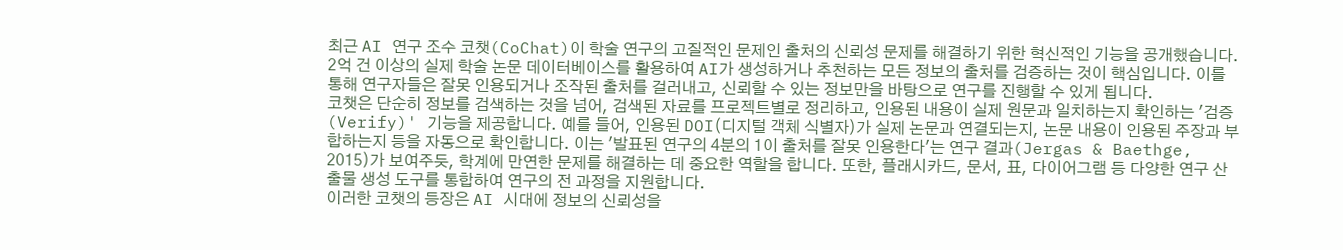최근 AI 연구 조수 코챗(CoChat)이 학술 연구의 고질적인 문제인 출처의 신뢰성 문제를 해결하기 위한 혁신적인 기능을 공개했습니다. 2억 건 이상의 실제 학술 논문 데이터베이스를 활용하여 AI가 생성하거나 추천하는 모든 정보의 출처를 검증하는 것이 핵심입니다. 이를 통해 연구자들은 잘못 인용되거나 조작된 출처를 걸러내고, 신뢰할 수 있는 정보만을 바탕으로 연구를 진행할 수 있게 됩니다.
코챗은 단순히 정보를 검색하는 것을 넘어, 검색된 자료를 프로젝트별로 정리하고, 인용된 내용이 실제 원문과 일치하는지 확인하는 '검증(Verify)' 기능을 제공합니다. 예를 들어, 인용된 DOI(디지털 객체 식별자)가 실제 논문과 연결되는지, 논문 내용이 인용된 주장과 부합하는지 등을 자동으로 확인합니다. 이는 '발표된 연구의 4분의 1이 출처를 잘못 인용한다'는 연구 결과(Jergas & Baethge, 2015)가 보여주듯, 학계에 만연한 문제를 해결하는 데 중요한 역할을 합니다. 또한, 플래시카드, 문서, 표, 다이어그램 등 다양한 연구 산출물 생성 도구를 통합하여 연구의 전 과정을 지원합니다.
이러한 코챗의 등장은 AI 시대에 정보의 신뢰성을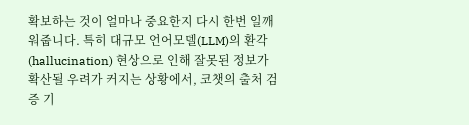확보하는 것이 얼마나 중요한지 다시 한번 일깨워줍니다. 특히 대규모 언어모델(LLM)의 환각(hallucination) 현상으로 인해 잘못된 정보가 확산될 우려가 커지는 상황에서, 코챗의 출처 검증 기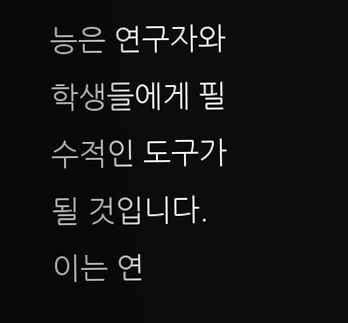능은 연구자와 학생들에게 필수적인 도구가 될 것입니다. 이는 연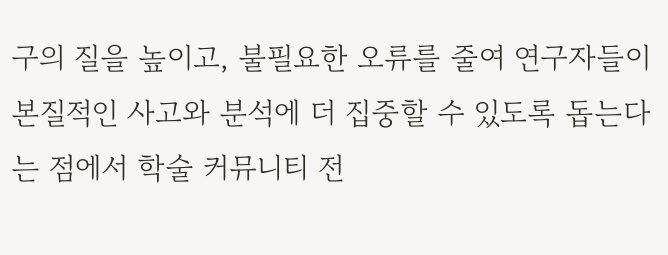구의 질을 높이고, 불필요한 오류를 줄여 연구자들이 본질적인 사고와 분석에 더 집중할 수 있도록 돕는다는 점에서 학술 커뮤니티 전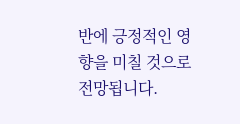반에 긍정적인 영향을 미칠 것으로 전망됩니다.